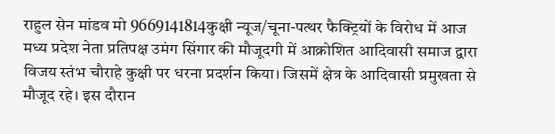राहुल सेन मांडव मो 9669141814कुक्षी न्यूज/चूना-पत्थर फैक्ट्रियों के विरोध में आज मध्य प्रदेश नेता प्रतिपक्ष उमंग सिंगार की मौजूदगी में आक्रोशित आदिवासी समाज द्वारा विजय स्तंभ चौराहे कुक्षी पर धरना प्रदर्शन किया। जिसमें क्षेत्र के आदिवासी प्रमुखता से मौजूद रहे। इस दौरान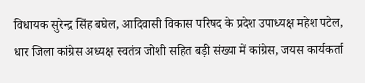विधायक सुरेन्द्र सिंह बघेल, आदिवासी विकास परिषद के प्रदेश उपाध्यक्ष महेश पटेल, धार जिला कांग्रेस अध्यक्ष स्वतंत्र जोशी सहित बड़ी संख्या में कांग्रेस, जयस कार्यकर्ता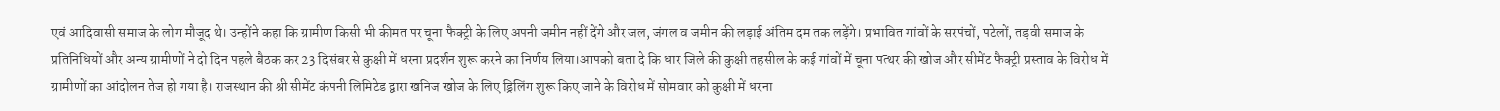एवं आदिवासी समाज के लोग मौजूद थे। उन्होंने कहा कि ग्रामीण किसी भी कीमत पर चूना फैक्ट्री के लिए अपनी जमीन नहीं देंगे और जल, जंगल व जमीन की लड़ाई अंतिम दम तक लड़ेंगे। प्रभावित गांवों के सरपंचों, पटेलों, तड़वी समाज के प्रतिनिधियों और अन्य ग्रामीणों ने दो दिन पहले बैठक कर 23 दिसंबर से कुक्षी में धरना प्रदर्शन शुरू करने का निर्णय लिया।आपको बता दे कि धार जिले की कुक्षी तहसील के कई गांवों में चूना पत्थर की खोज और सीमेंट फैक्ट्री प्रस्ताव के विरोध में ग्रामीणों का आंदोलन तेज हो गया है। राजस्थान की श्री सीमेंट कंपनी लिमिटेड द्वारा खनिज खोज के लिए ड्रिलिंग शुरू किए जाने के विरोध में सोमवार को कुक्षी में धरना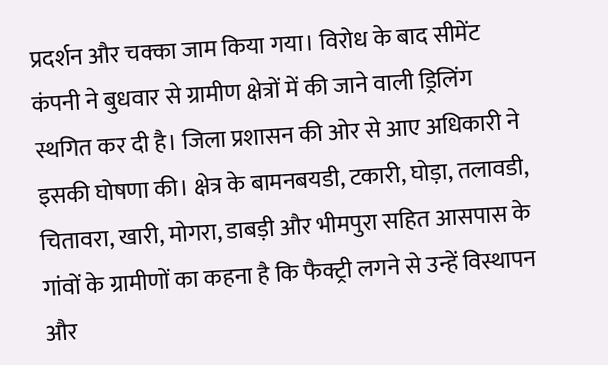प्रदर्शन और चक्का जाम किया गया। विरोध के बाद सीमेंट कंपनी ने बुधवार से ग्रामीण क्षेत्रों में की जाने वाली ड्रिलिंग स्थगित कर दी है। जिला प्रशासन की ओर से आए अधिकारी ने इसकी घोषणा की। क्षेत्र के बामनबयडी, टकारी, घोड़ा, तलावडी, चितावरा, खारी, मोगरा, डाबड़ी और भीमपुरा सहित आसपास के गांवों के ग्रामीणों का कहना है कि फैक्ट्री लगने से उन्हें विस्थापन और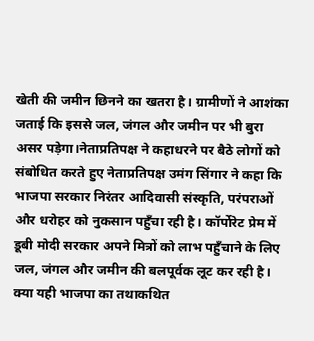खेती की जमीन छिनने का खतरा है। ग्रामीणों ने आशंका जताई कि इससे जल, जंगल और जमीन पर भी बुरा असर पड़ेगा।नेताप्रतिपक्ष ने कहाधरने पर बैठे लोगों को संबोधित करते हुए नेताप्रतिपक्ष उमंग सिंगार ने कहा कि भाजपा सरकार निरंतर आदिवासी संस्कृति, परंपराओं और धरोहर को नुकसान पहुँचा रही है। कॉर्पोरेट प्रेम में डूबी मोदी सरकार अपने मित्रों को लाभ पहुँचाने के लिए जल, जंगल और जमीन की बलपूर्वक लूट कर रही है। क्या यही भाजपा का तथाकथित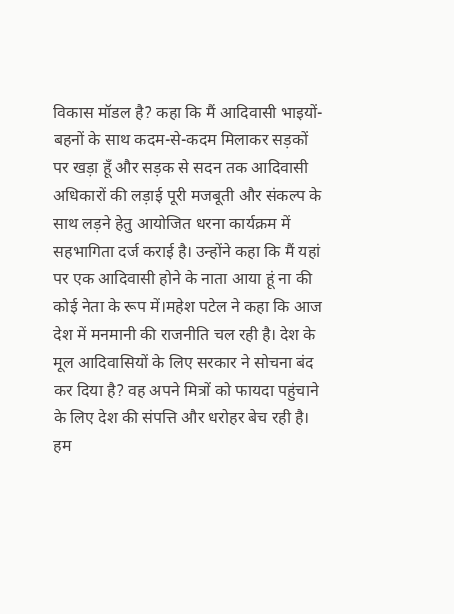विकास मॉडल है? कहा कि मैं आदिवासी भाइयों-बहनों के साथ कदम-से-कदम मिलाकर सड़कों पर खड़ा हूँ और सड़क से सदन तक आदिवासी अधिकारों की लड़ाई पूरी मजबूती और संकल्प के साथ लड़ने हेतु आयोजित धरना कार्यक्रम में सहभागिता दर्ज कराई है। उन्होंने कहा कि मैं यहां पर एक आदिवासी होने के नाता आया हूं ना की कोई नेता के रूप में।महेश पटेल ने कहा कि आज देश में मनमानी की राजनीति चल रही है। देश के मूल आदिवासियों के लिए सरकार ने सोचना बंद कर दिया है? वह अपने मित्रों को फायदा पहुंचाने के लिए देश की संपत्ति और धरोहर बेच रही है। हम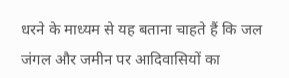धरने के माध्यम से यह बताना चाहते हैं कि जल जंगल और जमीन पर आदिवासियों का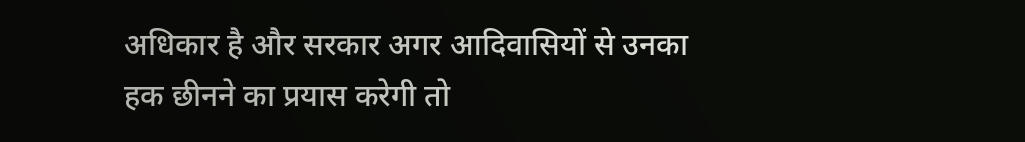अधिकार है और सरकार अगर आदिवासियों से उनका हक छीनने का प्रयास करेगी तो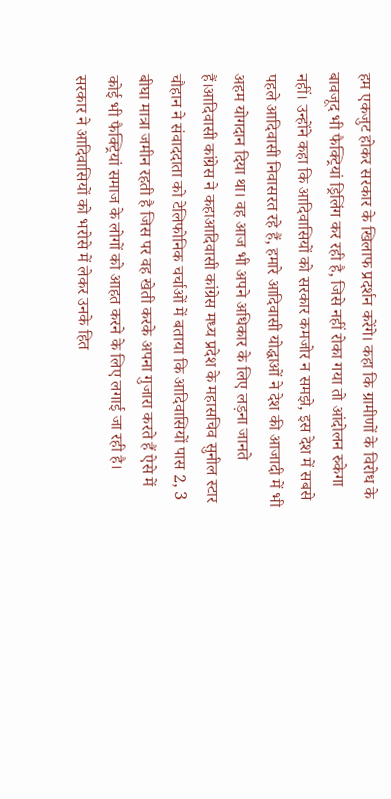हम एकजुट होकर सरकार के खिलाफ प्रदर्शन करेंगे। कहा कि ग्रामीणों के विरोध के बावजूद भी फैक्ट्रियां ड्रिलिंग कर रही है, जिसे नहीं रोका गया तो आंदोलन रुकेगा नहीं। उन्होंने कहा कि आदिवासियों को सरकार कमजोर न समझे, इस देश में सबसे पहले आदिवासी निवासरत रहे हैं, हमारे आदिवासी योद्धाओं ने देश की आजादी में भी अहम योगदान दिया था। वह आज भी अपने अधिकार के लिए लड़ना जानते हैं।आदिवासी कांग्रेस ने कहाआदिवासी कांग्रेस मध्य प्रदेश के महासचिव सुनील स्टार चौहान ने संवाददाता को टेलिफोनिक चर्चाओं में बताया कि आदिवासियों पास 2, 3 बीघा मात्रा जमीन रहती है जिस पर वह खेती करके अपना गुजारा करते हैं ऐसे में कोई भी फैक्ट्रियां समाज के लोगों को आहत करने के लिए लगाई जा रही है। सरकार ने आदिवासियों को भरोसे में लेकर उनके हित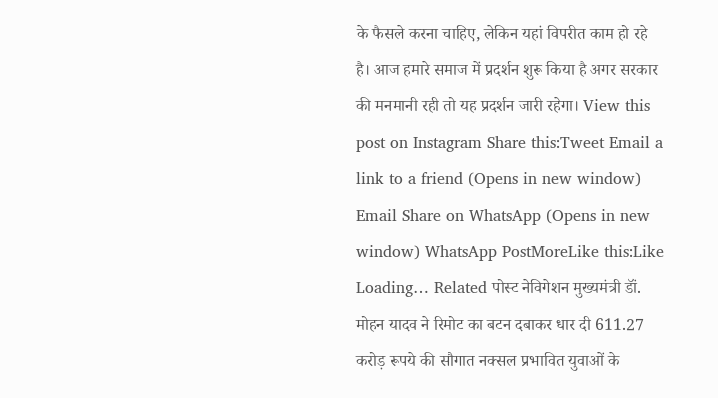के फैसले करना चाहिए, लेकिन यहां विपरीत काम हो रहे है। आज हमारे समाज में प्रदर्शन शुरू किया है अगर सरकार की मनमानी रही तो यह प्रदर्शन जारी रहेगा। View this post on Instagram Share this:Tweet Email a link to a friend (Opens in new window) Email Share on WhatsApp (Opens in new window) WhatsApp PostMoreLike this:Like Loading… Related पोस्ट नेविगेशन मुख्यमंत्री डॉं. मोहन यादव ने रिमोट का बटन दबाकर धार दी 611.27 करोड़ रूपये की सौगात नक्सल प्रभावित युवाओं के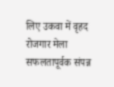लिए उकवा में वृहद रोजगार मेला सफलतापूर्वक संपन्न